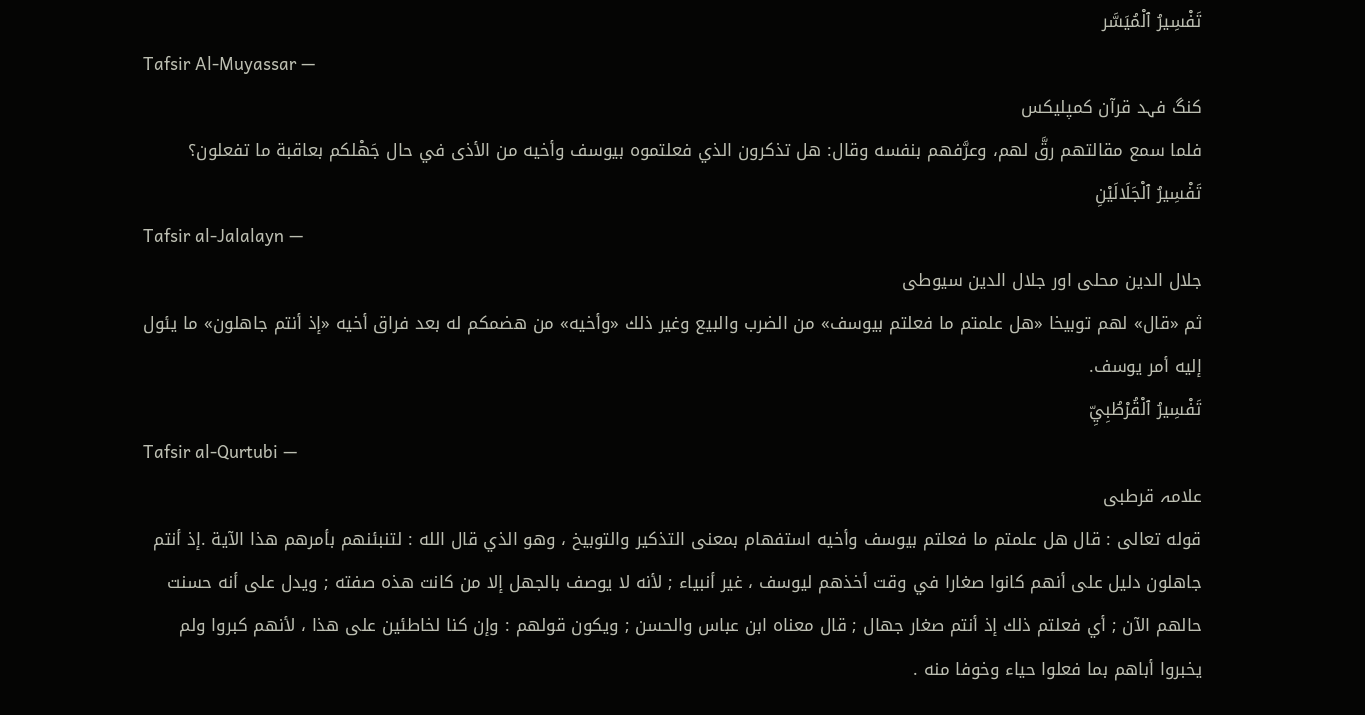تَفْسِيرُ ٱلْمُيَسَّر
Tafsir Al-Muyassar —
کنگ فہد قرآن کمپلیکس
فلما سمع مقالتهم رقَّ لهم، وعرَّفهم بنفسه وقال: هل تذكرون الذي فعلتموه بيوسف وأخيه من الأذى في حال جَهْلكم بعاقبة ما تفعلون؟
تَفْسِيرُ ٱلْجَلَالَيْنِ
Tafsir al-Jalalayn —
جلال الدین محلی اور جلال الدین سیوطی
ثم «قال» لهم توبيخا «هل علمتم ما فعلتم بيوسف» من الضرب والبيع وغير ذلك «وأخيه» من هضمكم له بعد فراق أخيه «إذ أنتم جاهلون» ما يئول إليه أمر يوسف.
تَفْسِيرُ ٱلْقُرْطُبِيِّ
Tafsir al-Qurtubi —
علامہ قرطبی
قوله تعالى : قال هل علمتم ما فعلتم بيوسف وأخيه استفهام بمعنى التذكير والتوبيخ ، وهو الذي قال الله : لتنبئنهم بأمرهم هذا الآية .إذ أنتم جاهلون دليل على أنهم كانوا صغارا في وقت أخذهم ليوسف ، غير أنبياء ; لأنه لا يوصف بالجهل إلا من كانت هذه صفته ; ويدل على أنه حسنت حالهم الآن ; أي فعلتم ذلك إذ أنتم صغار جهال ; قال معناه ابن عباس والحسن ; ويكون قولهم : وإن كنا لخاطئين على هذا ، لأنهم كبروا ولم يخبروا أباهم بما فعلوا حياء وخوفا منه .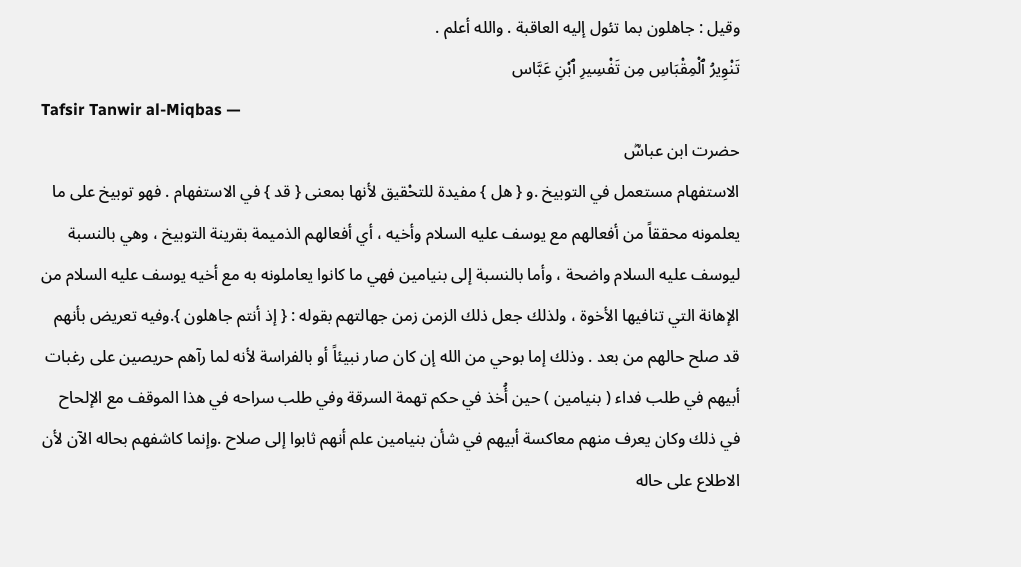وقيل : جاهلون بما تئول إليه العاقبة . والله أعلم .
تَنْوِيرُ ٱلْمِقْبَاسِ مِن تَفْسِيرِ ٱبْنِ عَبَّاس
Tafsir Tanwir al-Miqbas —
حضرت ابن عباسؓ
الاستفهام مستعمل في التوبيخ .و { هل } مفيدة للتحْقيق لأنها بمعنى { قد } في الاستفهام . فهو توبيخ على ما يعلمونه محققاً من أفعالهم مع يوسف عليه السلام وأخيه ، أي أفعالهم الذميمة بقرينة التوبيخ ، وهي بالنسبة ليوسف عليه السلام واضحة ، وأما بالنسبة إلى بنيامين فهي ما كانوا يعاملونه به مع أخيه يوسف عليه السلام من الإهانة التي تنافيها الأخوة ، ولذلك جعل ذلك الزمن زمن جهالتهم بقوله : { إذ أنتم جاهلون }.وفيه تعريض بأنهم قد صلح حالهم من بعد . وذلك إما بوحي من الله إن كان صار نبيئاً أو بالفراسة لأنه لما رآهم حريصين على رغبات أبيهم في طلب فداء ( بنيامين ) حين أُخذ في حكم تهمة السرقة وفي طلب سراحه في هذا الموقف مع الإلحاح في ذلك وكان يعرف منهم معاكسة أبيهم في شأن بنيامين علم أنهم ثابوا إلى صلاح .وإنما كاشفهم بحاله الآن لأن الاطلاع على حاله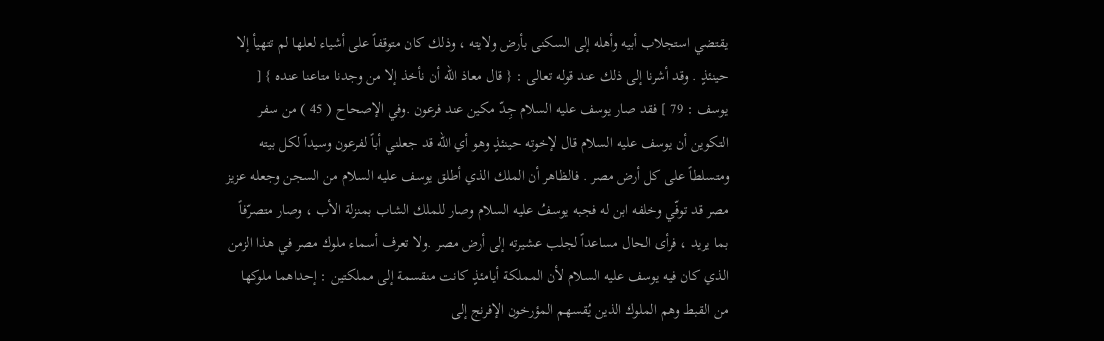يقتضي استجلاب أبيه وأهله إلى السكنى بأرض ولايته ، وذلك كان متوقفاً على أشياء لعلها لم تتهيأ إلا حينئذٍ . وقد أشرنا إلى ذلك عند قوله تعالى : { قال معاذ الله أن نأخذ إلا من وجدنا متاعنا عنده } [ يوسف : 79 ] فقد صار يوسف عليه السلام جِدّ مكين عند فرعون .وفي الإصحاح ( 45 ) من سفر التكوين أن يوسف عليه السلام قال لإخوته حينئذٍ وهو أي الله قد جعلني أباً لفرعون وسيداً لكل بيته ومتسلطاً على كل أرض مصر . فالظاهر أن الملك الذي أطلق يوسف عليه السلام من السجن وجعله عزيز مصر قد توفّي وخلفه ابن له فجبه يوسفُ عليه السلام وصار للملك الشاب بمنزلة الأب ، وصار متصرّفاً بما يريد ، فرأى الحال مساعداً لجلب عشيرته إلى أرض مصر .ولا تعرف أسماء ملوك مصر في هذا الزمن الذي كان فيه يوسف عليه السلام لأن المملكة أيامئذٍ كانت منقسمة إلى مملكتين : إحداهما ملوكها من القبط وهم الملوك الذين يُقسهم المؤرخون الإفرنج إلى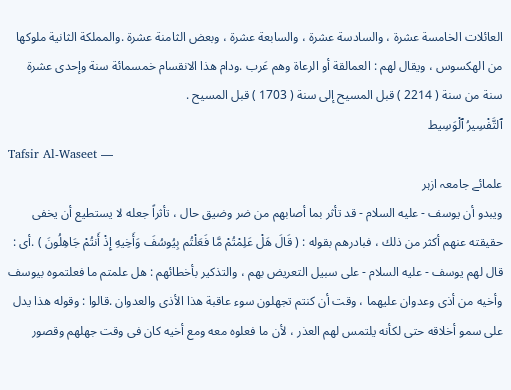العائلات الخامسة عشرة ، والسادسة عشرة ، والسابعة عشرة ، وبعض الثامنة عشرة .والمملكة الثانية ملوكها من الهكسوس ، ويقال لهم : العمالقة أو الرعاة وهم عَرب .ودام هذا الانقسام خمسمائة سنة وإحدى عشرة سنة من سنة ( 2214 ) قبل المسيح إلى سنة ( 1703 ) قبل المسيح .
ٱلتَّفْسِيرُ ٱلْوَسِيط
Tafsir Al-Waseet —
علمائے جامعہ ازہر
ويبدو أن يوسف - عليه السلام - قد تأثر بما أصابهم من ضر وضيق حال ، تأثراً جعله لا يستطيع أن يخفى حقيقته عنهم أكثر من ذلك ، فبادرهم بقوله : ( قَالَ هَلْ عَلِمْتُمْ مَّا فَعَلْتُم بِيُوسُفَ وَأَخِيهِ إِذْ أَنتُمْ جَاهِلُونَ ) .أى : قال لهم يوسف - عليه السلام - على سبيل التعريض بهم ، والتذكير بأخطائهم : هل علمتم ما فعلتموه بيوسف وأخيه من أذى وعدوان عليهما ، وقت أن كنتم تجهلون سوء عاقبة هذا الأذى والعدوان .قالوا : وقوله هذا يدل على سمو أخلاقه حتى لكأنه يلتمس لهم العذر ، لأن ما فعلوه معه ومع أخيه كان فى وقت جهلهم وقصور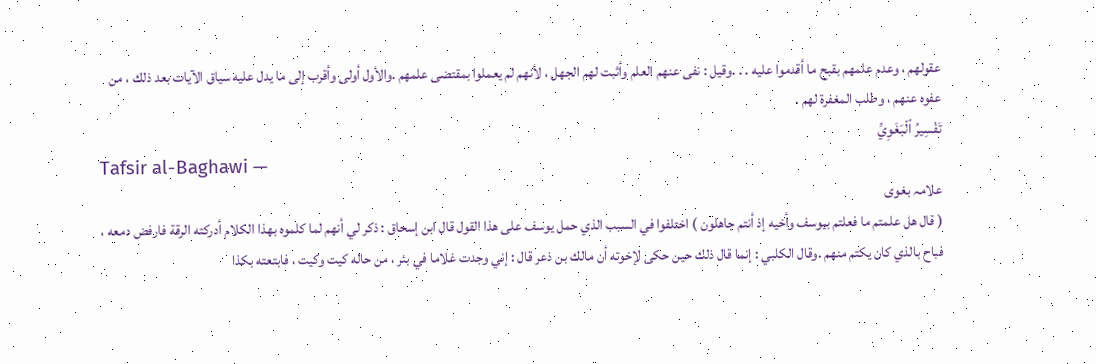عقولهم ، وعدم علمهم بقبح ما أقدموا عليه . . .وقيل : نفى عنهم العلم وأثبت لهم الجهل ، لأنهم لم يعملوا بمقتضى علمهم .والأول أولى وأقرب إلى ما يدل عليه سياق الآيات بعد ذلك ، من عفوه عنهم ، وطلب المغفرة لهم .
تَفْسِيرُ ٱلْبَغَوِيِّ
Tafsir al-Baghawi —
علامہ بغوی
( قال هل علمتم ما فعلتم بيوسف وأخيه إذ أنتم جاهلون ) اختلفوا في السبب الذي حمل يوسف على هذا القول قال ابن إسحاق : ذكر لي أنهم لما كلموه بهذا الكلام أدركته الرقة فارفض دمعه ، فباح بالذي كان يكتم منهم .وقال الكلبي : إنما قال ذلك حين حكى لإخوته أن مالك بن ذعر قال : إني وجدت غلاما في بئر ، من حاله كيت وكيت ، فابتعته بكذا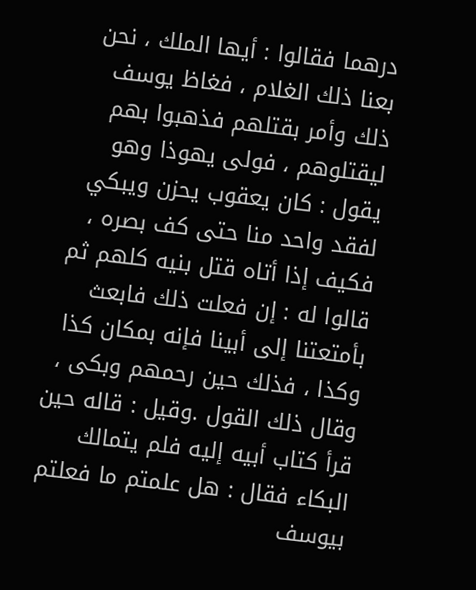درهما فقالوا : أيها الملك ، نحن بعنا ذلك الغلام ، فغاظ يوسف ذلك وأمر بقتلهم فذهبوا بهم ليقتلوهم ، فولى يهوذا وهو يقول : كان يعقوب يحزن ويبكي لفقد واحد منا حتى كف بصره ، فكيف إذا أتاه قتل بنيه كلهم ثم قالوا له : إن فعلت ذلك فابعث بأمتعتنا إلى أبينا فإنه بمكان كذا وكذا ، فذلك حين رحمهم وبكى ، وقال ذلك القول .وقيل : قاله حين قرأ كتاب أبيه إليه فلم يتمالك البكاء فقال : هل علمتم ما فعلتم بيوسف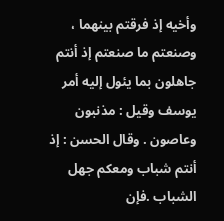وأخيه إذ فرقتم بينهما ، وصنعتم ما صنعتم إذ أنتم جاهلون بما يئول إليه أمر يوسف وقيل : مذنبون وعاصون . وقال الحسن : إذ أنتم شباب ومعكم جهل الشباب .فإن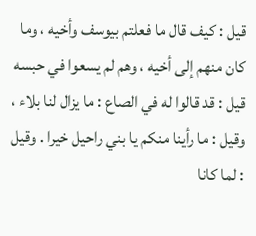قيل : كيف قال ما فعلتم بيوسف وأخيه ، وما كان منهم إلى أخيه ، وهم لم يسعوا في حبسه قيل : قد قالوا له في الصاع : ما يزال لنا بلاء ، وقيل : ما رأينا منكم يا بني راحيل خيرا . وقيل : لما كانا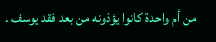من أم واحدة كانوا يؤذونه من بعد فقد يوسف .